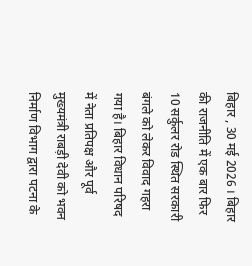बिहार , 30 मई 2026 । बिहार की राजनीति में एक बार फिर 10 सर्कुलर रोड स्थित सरकारी बंगले को लेकर विवाद गहरा गया है। बिहार विधान परिषद में नेता प्रतिपक्ष और पूर्व मुख्यमंत्री राबड़ी देवी को भवन निर्माण विभाग द्वारा पटना के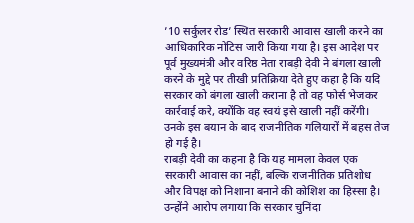’10 सर्कुलर रोड’ स्थित सरकारी आवास खाली करने का आधिकारिक नोटिस जारी किया गया है। इस आदेश पर पूर्व मुख्यमंत्री और वरिष्ठ नेता राबड़ी देवी ने बंगला खाली करने के मुद्दे पर तीखी प्रतिक्रिया देते हुए कहा है कि यदि सरकार को बंगला खाली कराना है तो वह फोर्स भेजकर कार्रवाई करे, क्योंकि वह स्वयं इसे खाली नहीं करेंगी। उनके इस बयान के बाद राजनीतिक गलियारों में बहस तेज हो गई है।
राबड़ी देवी का कहना है कि यह मामला केवल एक सरकारी आवास का नहीं, बल्कि राजनीतिक प्रतिशोध और विपक्ष को निशाना बनाने की कोशिश का हिस्सा है। उन्होंने आरोप लगाया कि सरकार चुनिंदा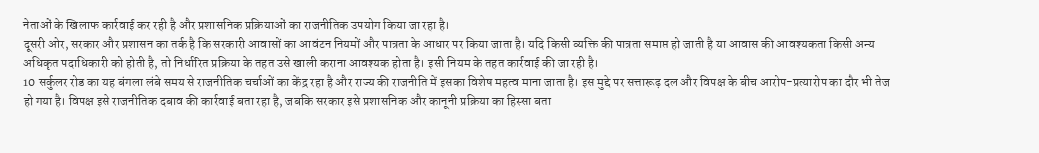नेताओं के खिलाफ कार्रवाई कर रही है और प्रशासनिक प्रक्रियाओं का राजनीतिक उपयोग किया जा रहा है।
दूसरी ओर, सरकार और प्रशासन का तर्क है कि सरकारी आवासों का आवंटन नियमों और पात्रता के आधार पर किया जाता है। यदि किसी व्यक्ति की पात्रता समाप्त हो जाती है या आवास की आवश्यकता किसी अन्य अधिकृत पदाधिकारी को होती है, तो निर्धारित प्रक्रिया के तहत उसे खाली कराना आवश्यक होता है। इसी नियम के तहत कार्रवाई की जा रही है।
10 सर्कुलर रोड का यह बंगला लंबे समय से राजनीतिक चर्चाओं का केंद्र रहा है और राज्य की राजनीति में इसका विशेष महत्व माना जाता है। इस मुद्दे पर सत्तारूढ़ दल और विपक्ष के बीच आरोप-प्रत्यारोप का दौर भी तेज हो गया है। विपक्ष इसे राजनीतिक दबाव की कार्रवाई बता रहा है, जबकि सरकार इसे प्रशासनिक और कानूनी प्रक्रिया का हिस्सा बता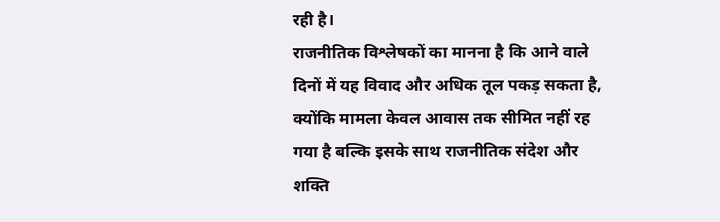रही है।
राजनीतिक विश्लेषकों का मानना है कि आने वाले दिनों में यह विवाद और अधिक तूल पकड़ सकता है, क्योंकि मामला केवल आवास तक सीमित नहीं रह गया है बल्कि इसके साथ राजनीतिक संदेश और शक्ति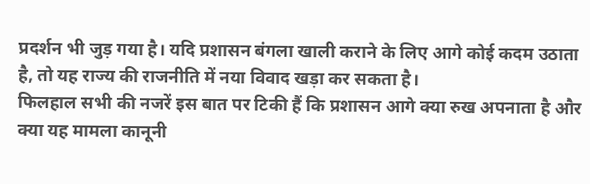प्रदर्शन भी जुड़ गया है। यदि प्रशासन बंगला खाली कराने के लिए आगे कोई कदम उठाता है, तो यह राज्य की राजनीति में नया विवाद खड़ा कर सकता है।
फिलहाल सभी की नजरें इस बात पर टिकी हैं कि प्रशासन आगे क्या रुख अपनाता है और क्या यह मामला कानूनी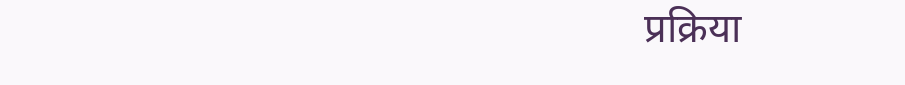प्रक्रिया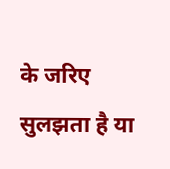के जरिए सुलझता है या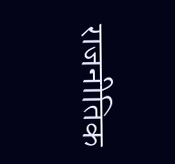राजनीतिक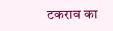टकराव का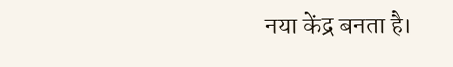नया केंद्र बनता है।